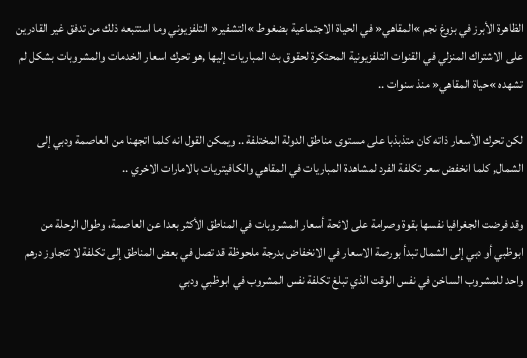الظاهرة الأبرز في بزوغ نجم »المقاهي« في الحياة الاجتماعية بضغوط »التشفير« التلفزيوني وما استتبعه ذلك من تدفق غير القادرين على الاشتراك المنزلي في القنوات التلفزيونية المحتكرة لحقوق بث المباريات إليها ,هو تحرك اسعار الخدمات والمشروبات بشكل لم تشهده »حياة المقاهي« منذ سنوات ..

لكن تحرك الأسعار ذاته كان متذبذبا على مستوى مناطق الدولة المختلفة .. ويمكن القول انه كلما اتجهنا من العاصمة ودبي إلى الشمال, كلما انخفض سعر تكلفة الفرد لمشاهدة المباريات في المقاهي والكافيتريات بالامارات الاخري ..

وقد فرضت الجغرافيا نفسها بقوة وصرامة على لائحة أسعار المشروبات في المناطق الأكثر بعدا عن العاصمة، وطوال الرحلة من ابوظبي أو دبي إلى الشمال تبدأ بورصة الاسعار في الانخفاض بدرجة ملحوظة قد تصل في بعض المناطق إلى تكلفة لا تتجاوز درهم واحد للمشروب الساخن في نفس الوقت الذي تبلغ تكلفة نفس المشروب في ابوظبي ودبي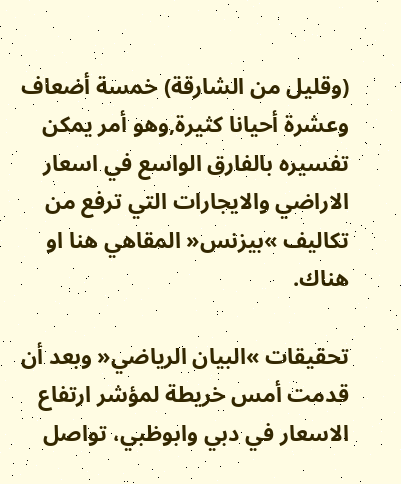(وقليل من الشارقة) خمسة أضعاف وعشرة أحيانا كثيرة,وهو أمر يمكن تفسيره بالفارق الواسع في اسعار الاراضي والايجارات التي ترفع من تكاليف »بيزنس« المقاهي هنا او هناك.

تحقيقات »البيان الرياضي« وبعد أن قدمت أمس خريطة لمؤشر ارتفاع الاسعار في دبي وابوظبي، تواصل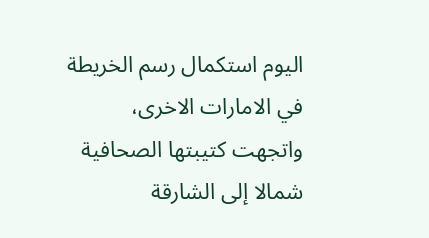اليوم استكمال رسم الخريطة في الامارات الاخرى، واتجهت كتيبتها الصحافية شمالا إلى الشارقة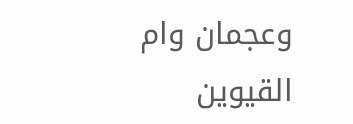وعجمان وام القيوين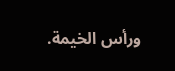ورأس الخيمة.